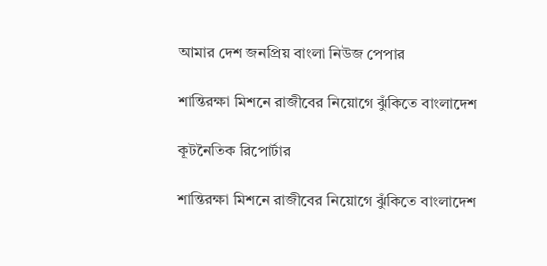আমার দেশ জনপ্রিয় বাংলা নিউজ পেপার

শান্তিরক্ষা মিশনে রাজীবের নিয়োগে ঝুঁকিতে বাংলাদেশ

কূটনৈতিক রিপোর্টার

শান্তিরক্ষা মিশনে রাজীবের নিয়োগে ঝুঁকিতে বাংলাদেশ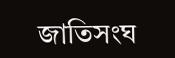জাতিসংঘ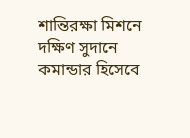শান্তিরক্ষা মিশনে দক্ষিণ সুদানে কমান্ডার হিসেবে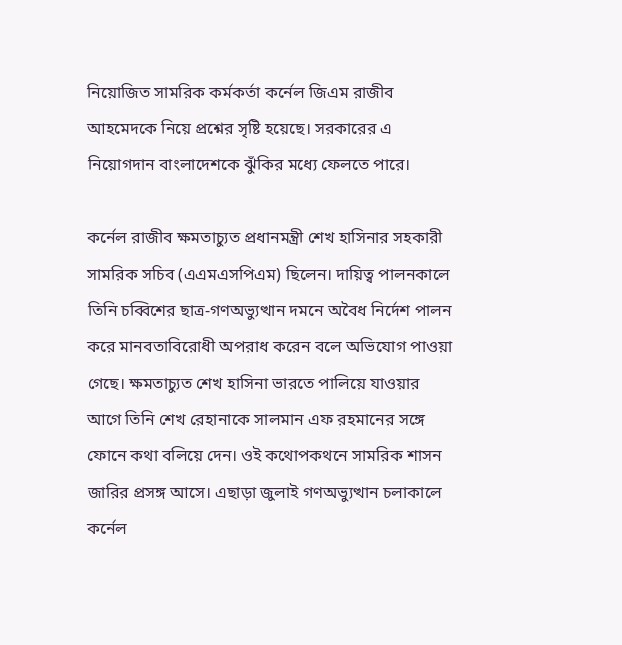নিয়োজিত সামরিক কর্মকর্তা কর্নেল জিএম রাজীব আহমেদকে নিয়ে প্রশ্নের সৃষ্টি হয়েছে। সরকারের এ নিয়োগদান বাংলাদেশকে ঝুঁকির মধ্যে ফেলতে পারে।

কর্নেল রাজীব ক্ষমতাচ্যুত প্রধানমন্ত্রী শেখ হাসিনার সহকারী সামরিক সচিব (এএমএসপিএম) ছিলেন। দায়িত্ব পালনকালে তিনি চব্বিশের ছাত্র-গণঅভ্যুত্থান দমনে অবৈধ নির্দেশ পালন করে মানবতাবিরোধী অপরাধ করেন বলে অভিযোগ পাওয়া গেছে। ক্ষমতাচ্যুত শেখ হাসিনা ভারতে পালিয়ে যাওয়ার আগে তিনি শেখ রেহানাকে সালমান এফ রহমানের সঙ্গে ফোনে কথা বলিয়ে দেন। ওই কথোপকথনে সামরিক শাসন জারির প্রসঙ্গ আসে। এছাড়া জুলাই গণঅভ্যুত্থান চলাকালে কর্নেল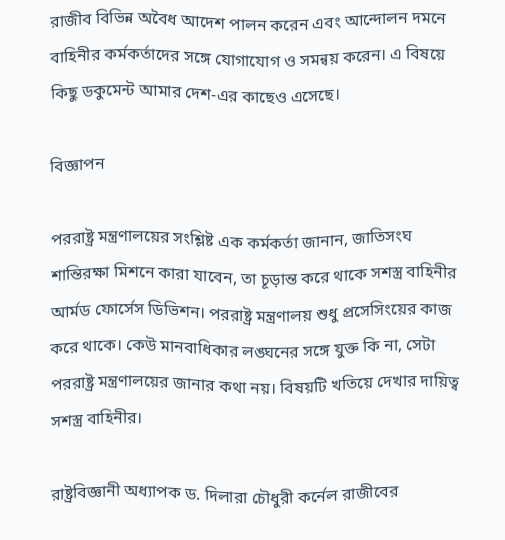রাজীব বিভিন্ন অবৈধ আদেশ পালন করেন এবং আন্দোলন দমনে বাহিনীর কর্মকর্তাদের সঙ্গে যোগাযোগ ও সমন্বয় করেন। এ বিষয়ে কিছু ডকুমেন্ট আমার দেশ-এর কাছেও এসেছে।

বিজ্ঞাপন

পররাষ্ট্র মন্ত্রণালয়ের সংশ্লিষ্ট এক কর্মকর্তা জানান, জাতিসংঘ শান্তিরক্ষা মিশনে কারা যাবেন, তা চূড়ান্ত করে থাকে সশস্ত্র বাহিনীর আর্মড ফোর্সেস ডিভিশন। পররাষ্ট্র মন্ত্রণালয় শুধু প্রসেসিংয়ের কাজ করে থাকে। কেউ মানবাধিকার লঙ্ঘনের সঙ্গে যুক্ত কি না, সেটা পররাষ্ট্র মন্ত্রণালয়ের জানার কথা নয়। বিষয়টি খতিয়ে দেখার দায়িত্ব সশস্ত্র বাহিনীর।

রাষ্ট্রবিজ্ঞানী অধ্যাপক ড. দিলারা চৌধুরী কর্নেল রাজীবের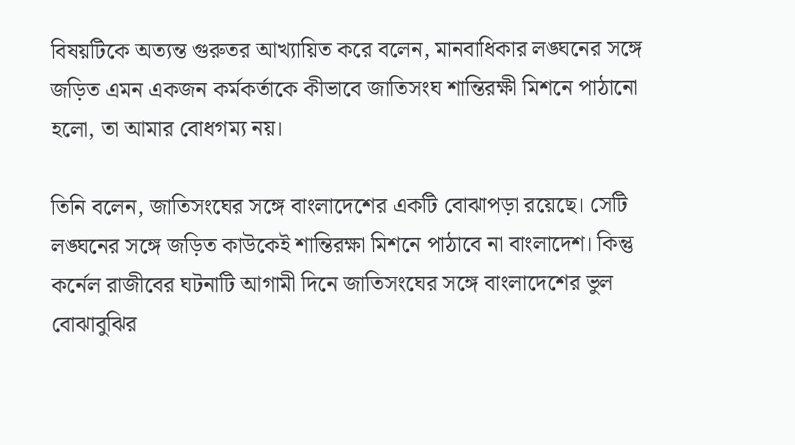বিষয়টিকে অত্যন্ত গুরুতর আখ্যায়িত করে বলেন, মানবাধিকার লঙ্ঘনের সঙ্গে জড়িত এমন একজন কর্মকর্তাকে কীভাবে জাতিসংঘ শান্তিরক্ষী মিশনে পাঠানো হলো, তা আমার বোধগম্য নয়।

তিনি বলেন, জাতিসংঘের সঙ্গে বাংলাদেশের একটি বোঝাপড়া রয়েছে। সেটি লঙ্ঘনের সঙ্গে জড়িত কাউকেই শান্তিরক্ষা মিশনে পাঠাবে না বাংলাদেশ। কিন্তু কর্নেল রাজীবের ঘটনাটি আগামী দিনে জাতিসংঘের সঙ্গে বাংলাদেশের ভুল বোঝাবুঝির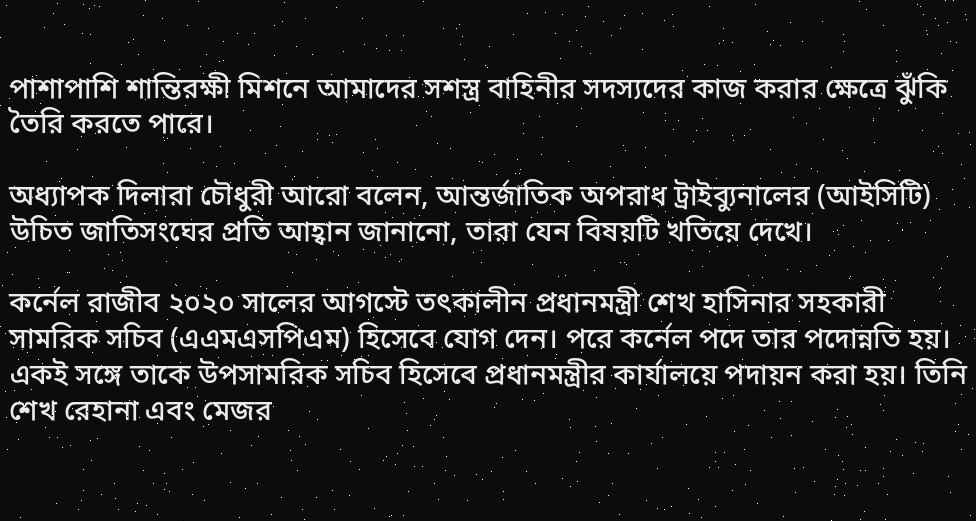পাশাপাশি শান্তিরক্ষী মিশনে আমাদের সশস্ত্র বাহিনীর সদস্যদের কাজ করার ক্ষেত্রে ঝুঁকি তৈরি করতে পারে।

অধ্যাপক দিলারা চৌধুরী আরো বলেন, আন্তর্জাতিক অপরাধ ট্রাইব্যুনালের (আইসিটি) উচিত জাতিসংঘের প্রতি আহ্বান জানানো, তারা যেন বিষয়টি খতিয়ে দেখে।

কর্নেল রাজীব ২০২০ সালের আগস্টে তৎকালীন প্রধানমন্ত্রী শেখ হাসিনার সহকারী সামরিক সচিব (এএমএসপিএম) হিসেবে যোগ দেন। পরে কর্নেল পদে তার পদোন্নতি হয়। একই সঙ্গে তাকে উপসামরিক সচিব হিসেবে প্রধানমন্ত্রীর কার্যালয়ে পদায়ন করা হয়। তিনি শেখ রেহানা এবং মেজর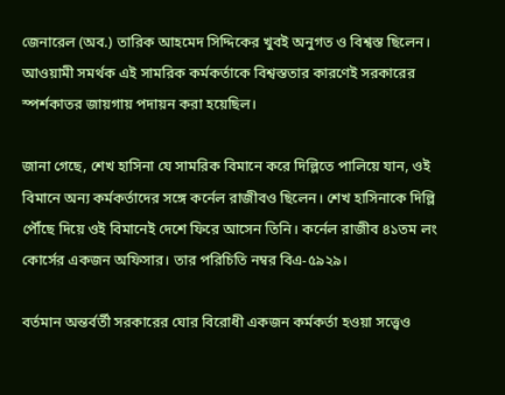জেনারেল (অব.) তারিক আহমেদ সিদ্দিকের খুবই অনুগত ও বিশ্বস্ত ছিলেন। আওয়ামী সমর্থক এই সামরিক কর্মকর্তাকে বিশ্বস্ততার কারণেই সরকারের স্পর্শকাতর জায়গায় পদায়ন করা হয়েছিল।

জানা গেছে, শেখ হাসিনা যে সামরিক বিমানে করে দিল্লিতে পালিয়ে যান, ওই বিমানে অন্য কর্মকর্তাদের সঙ্গে কর্নেল রাজীবও ছিলেন। শেখ হাসিনাকে দিল্লি পৌঁছে দিয়ে ওই বিমানেই দেশে ফিরে আসেন তিনি। কর্নেল রাজীব ৪১তম লং কোর্সের একজন অফিসার। তার পরিচিতি নম্বর বিএ-৫৯২৯।

বর্তমান অন্তর্বর্তী সরকারের ঘোর বিরোধী একজন কর্মকর্তা হওয়া সত্ত্বেও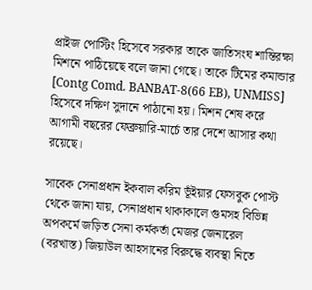প্রাইজ পোস্টিং হিসেবে সরকার তাকে জাতিসংঘ শান্তিরক্ষা মিশনে পাঠিয়েছে বলে জানা গেছে। তাকে টিমের কমান্ডার [Contg Comd. BANBAT-8(66 EB), UNMISS] হিসেবে দক্ষিণ সুদানে পাঠানো হয়। মিশন শেষ করে আগামী বছরের ফেব্রুয়ারি-মার্চে তার দেশে আসার কথা রয়েছে।

সাবেক সেনাপ্রধান ইকবাল করিম ভূঁইয়ার ফেসবুক পোস্ট থেকে জানা যায়, সেনাপ্রধান থাকাকালে গুমসহ বিভিন্ন অপকর্মে জড়িত সেনা কর্মকর্তা মেজর জেনারেল (বরখাস্ত) জিয়াউল আহসানের বিরুদ্ধে ব্যবস্থা নিতে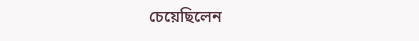চেয়েছিলেন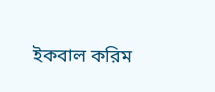ইকবাল করিম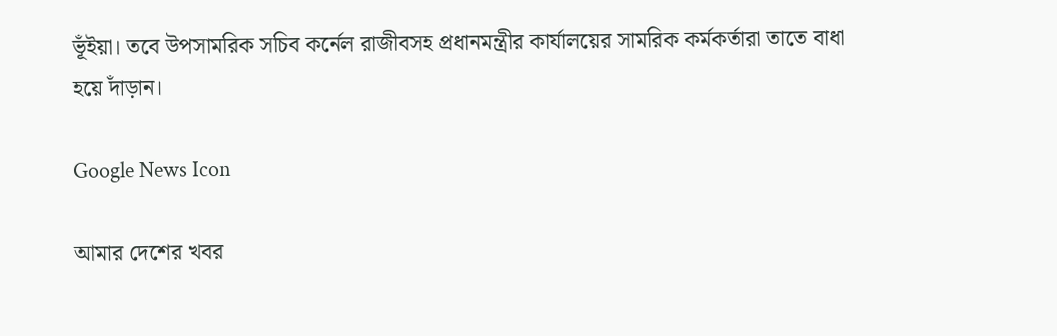ভূঁইয়া। তবে উপসামরিক সচিব কর্নেল রাজীবসহ প্রধানমন্ত্রীর কার্যালয়ের সামরিক কর্মকর্তারা তাতে বাধা হয়ে দাঁড়ান।

Google News Icon

আমার দেশের খবর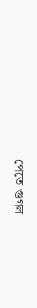পেতে গুগল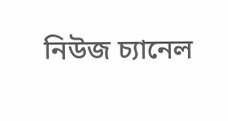নিউজ চ্যানেল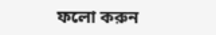ফলো করুন